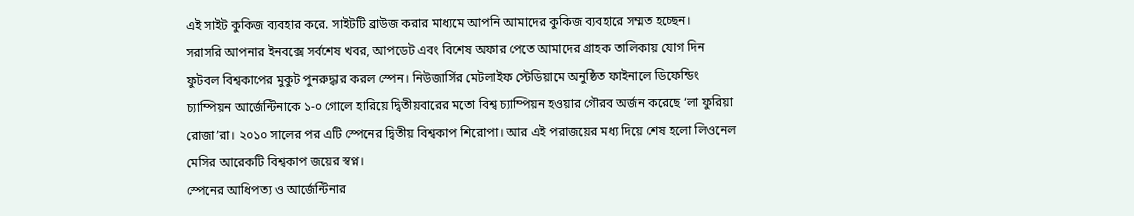এই সাইট কুকিজ ব্যবহার করে. সাইটটি ব্রাউজ করার মাধ্যমে আপনি আমাদের কুকিজ ব্যবহারে সম্মত হচ্ছেন।
সরাসরি আপনার ইনবক্সে সর্বশেষ খবর, আপডেট এবং বিশেষ অফার পেতে আমাদের গ্রাহক তালিকায় যোগ দিন
ফুটবল বিশ্বকাপের মুকুট পুনরুদ্ধার করল স্পেন। নিউজার্সির মেটলাইফ স্টেডিয়ামে অনুষ্ঠিত ফাইনালে ডিফেন্ডিং চ্যাম্পিয়ন আর্জেন্টিনাকে ১-০ গোলে হারিয়ে দ্বিতীয়বারের মতো বিশ্ব চ্যাম্পিয়ন হওয়ার গৌরব অর্জন করেছে ‘লা ফুরিয়া রোজা’রা। ২০১০ সালের পর এটি স্পেনের দ্বিতীয় বিশ্বকাপ শিরোপা। আর এই পরাজয়ের মধ্য দিয়ে শেষ হলো লিওনেল মেসির আরেকটি বিশ্বকাপ জয়ের স্বপ্ন।
স্পেনের আধিপত্য ও আর্জেন্টিনার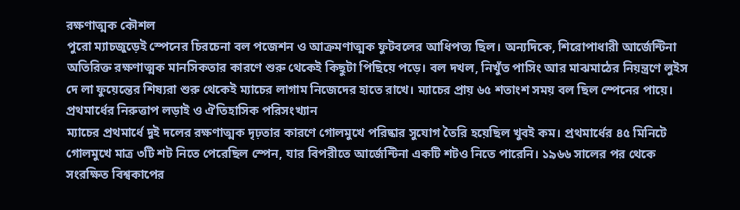রক্ষণাত্মক কৌশল
পুরো ম্যাচজুড়েই স্পেনের চিরচেনা বল পজেশন ও আক্রমণাত্মক ফুটবলের আধিপত্য ছিল। অন্যদিকে, শিরোপাধারী আর্জেন্টিনা অতিরিক্ত রক্ষণাত্মক মানসিকতার কারণে শুরু থেকেই কিছুটা পিছিয়ে পড়ে। বল দখল, নিখুঁত পাসিং আর মাঝমাঠের নিয়ন্ত্রণে লুইস দে লা ফুয়েন্তের শিষ্যরা শুরু থেকেই ম্যাচের লাগাম নিজেদের হাতে রাখে। ম্যাচের প্রায় ৬৫ শতাংশ সময় বল ছিল স্পেনের পায়ে।
প্রথমার্ধের নিরুত্তাপ লড়াই ও ঐতিহাসিক পরিসংখ্যান
ম্যাচের প্রথমার্ধে দুই দলের রক্ষণাত্মক দৃঢ়তার কারণে গোলমুখে পরিষ্কার সুযোগ তৈরি হয়েছিল খুবই কম। প্রথমার্ধের ৪৫ মিনিটে গোলমুখে মাত্র ৩টি শট নিতে পেরেছিল স্পেন, যার বিপরীতে আর্জেন্টিনা একটি শটও নিতে পারেনি। ১৯৬৬ সালের পর থেকে সংরক্ষিত বিশ্বকাপের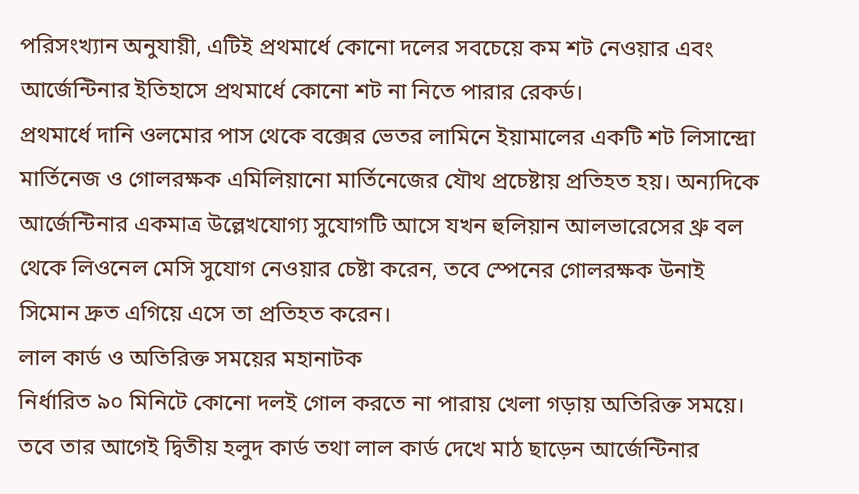পরিসংখ্যান অনুযায়ী, এটিই প্রথমার্ধে কোনো দলের সবচেয়ে কম শট নেওয়ার এবং আর্জেন্টিনার ইতিহাসে প্রথমার্ধে কোনো শট না নিতে পারার রেকর্ড।
প্রথমার্ধে দানি ওলমোর পাস থেকে বক্সের ভেতর লামিনে ইয়ামালের একটি শট লিসান্দ্রো মার্তিনেজ ও গোলরক্ষক এমিলিয়ানো মার্তিনেজের যৌথ প্রচেষ্টায় প্রতিহত হয়। অন্যদিকে আর্জেন্টিনার একমাত্র উল্লেখযোগ্য সুযোগটি আসে যখন হুলিয়ান আলভারেসের থ্রু বল থেকে লিওনেল মেসি সুযোগ নেওয়ার চেষ্টা করেন, তবে স্পেনের গোলরক্ষক উনাই সিমোন দ্রুত এগিয়ে এসে তা প্রতিহত করেন।
লাল কার্ড ও অতিরিক্ত সময়ের মহানাটক
নির্ধারিত ৯০ মিনিটে কোনো দলই গোল করতে না পারায় খেলা গড়ায় অতিরিক্ত সময়ে। তবে তার আগেই দ্বিতীয় হলুদ কার্ড তথা লাল কার্ড দেখে মাঠ ছাড়েন আর্জেন্টিনার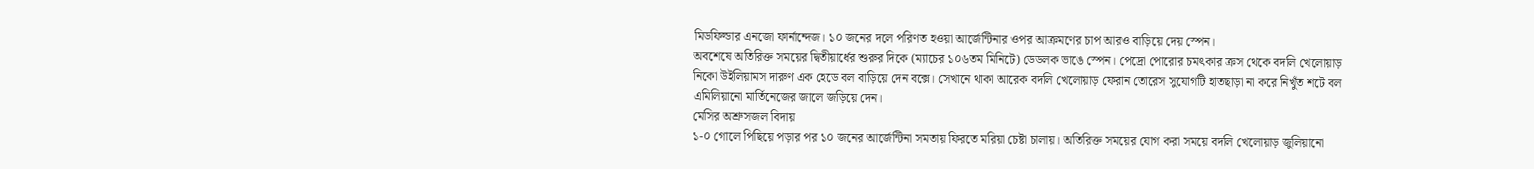মিডফিল্ডার এনজো ফার্নান্দেজ। ১০ জনের দলে পরিণত হওয়া আর্জেন্টিনার ওপর আক্রমণের চাপ আরও বাড়িয়ে দেয় স্পেন।
অবশেষে অতিরিক্ত সময়ের দ্বিতীয়ার্ধের শুরুর দিকে (ম্যাচের ১০৬তম মিনিটে) ডেডলক ভাঙে স্পেন। পেদ্রো পোরোর চমৎকার ক্রস থেকে বদলি খেলোয়াড় নিকো উইলিয়ামস দারুণ এক হেডে বল বাড়িয়ে দেন বক্সে। সেখানে থাকা আরেক বদলি খেলোয়াড় ফেরান তোরেস সুযোগটি হাতছাড়া না করে নিখুঁত শটে বল এমিলিয়ানো মার্তিনেজের জালে জড়িয়ে দেন।
মেসির অশ্রুসজল বিদায়
১-০ গোলে পিছিয়ে পড়ার পর ১০ জনের আর্জেন্টিনা সমতায় ফিরতে মরিয়া চেষ্টা চালায়। অতিরিক্ত সময়ের যোগ করা সময়ে বদলি খেলোয়াড় জুলিয়ানো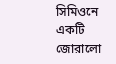সিমিওনে একটি জোরালো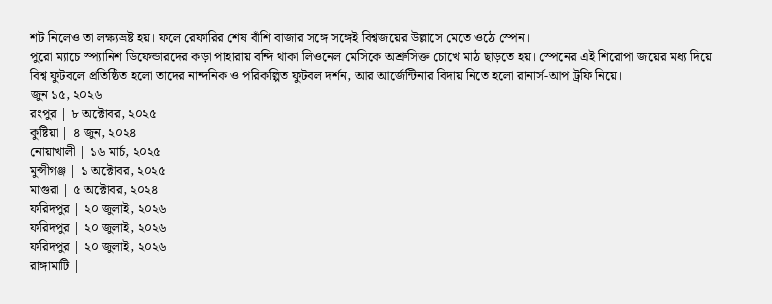শট নিলেও তা লক্ষ্যভ্রষ্ট হয়। ফলে রেফারির শেষ বাঁশি বাজার সঙ্গে সঙ্গেই বিশ্বজয়ের উল্লাসে মেতে ওঠে স্পেন।
পুরো ম্যাচে স্প্যানিশ ডিফেন্ডারদের কড়া পাহারায় বন্দি থাকা লিওনেল মেসিকে অশ্রুসিক্ত চোখে মাঠ ছাড়তে হয়। স্পেনের এই শিরোপা জয়ের মধ্য দিয়ে বিশ্ব ফুটবলে প্রতিষ্ঠিত হলো তাদের নান্দনিক ও পরিকল্পিত ফুটবল দর্শন, আর আর্জেন্টিনার বিদায় নিতে হলো রানার্স-আপ ট্রফি নিয়ে।
জুন ১৫, ২০২৬
রংপুর | ৮ অক্টোবর, ২০২৫
কুষ্টিয়া | ৪ জুন, ২০২৪
নোয়াখালী | ১৬ মার্চ, ২০২৫
মুন্সীগঞ্জ | ১ অক্টোবর, ২০২৫
মাগুরা | ৫ অক্টোবর, ২০২৪
ফরিদপুর | ২০ জুলাই, ২০২৬
ফরিদপুর | ২০ জুলাই, ২০২৬
ফরিদপুর | ২০ জুলাই, ২০২৬
রাঙ্গামাটি |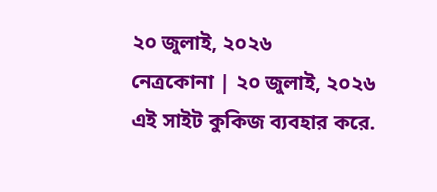২০ জুলাই, ২০২৬
নেত্রকোনা | ২০ জুলাই, ২০২৬
এই সাইট কুকিজ ব্যবহার করে.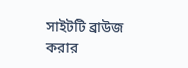সাইটটি ব্রাউজ করার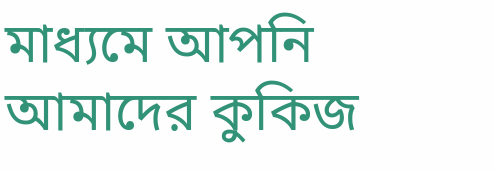মাধ্যমে আপনি আমাদের কুকিজ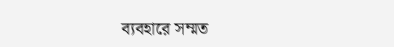ব্যবহারে সম্মত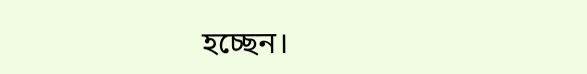হচ্ছেন।